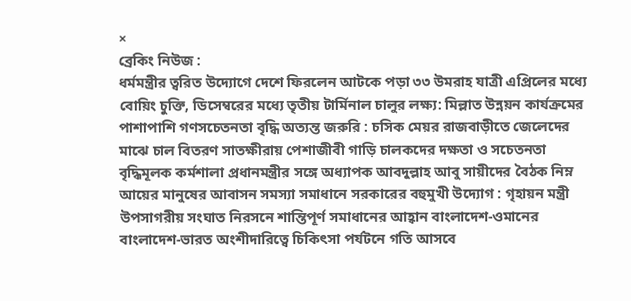×
ব্রেকিং নিউজ :
ধর্মমন্ত্রীর ত্বরিত উদ্যোগে দেশে ফিরলেন আটকে পড়া ৩৩ উমরাহ যাত্রী এপ্রিলের মধ্যে বোয়িং চুক্তি, ডিসেম্বরের মধ্যে তৃতীয় টার্মিনাল চালুর লক্ষ্য: মিল্লাত উন্নয়ন কার্যক্রমের পাশাপাশি গণসচেতনতা বৃদ্ধি অত্যন্ত জরুরি : চসিক মেয়র রাজবাড়ীতে জেলেদের মাঝে চাল বিতরণ সাতক্ষীরায় পেশাজীবী গাড়ি চালকদের দক্ষতা ও সচেতনতা বৃদ্ধিমূলক কর্মশালা প্রধানমন্ত্রীর সঙ্গে অধ্যাপক আবদুল্লাহ আবু সায়ীদের বৈঠক নিম্ন আয়ের মানুষের আবাসন সমস্যা সমাধানে সরকারের বহুমুখী উদ্যোগ : গৃহায়ন মন্ত্রী উপসাগরীয় সংঘাত নিরসনে শান্তিপূর্ণ সমাধানের আহ্বান বাংলাদেশ-ওমানের বাংলাদেশ-ভারত অংশীদারিত্বে চিকিৎসা পর্যটনে গতি আসবে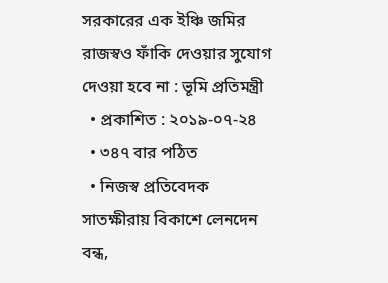সরকারের এক ইঞ্চি জমির রাজস্বও ফাঁকি দেওয়ার সুযোগ দেওয়া হবে না : ভূমি প্রতিমন্ত্রী
  • প্রকাশিত : ২০১৯-০৭-২৪
  • ৩৪৭ বার পঠিত
  • নিজস্ব প্রতিবেদক
সাতক্ষীরায় বিকাশে লেনদেন বন্ধ,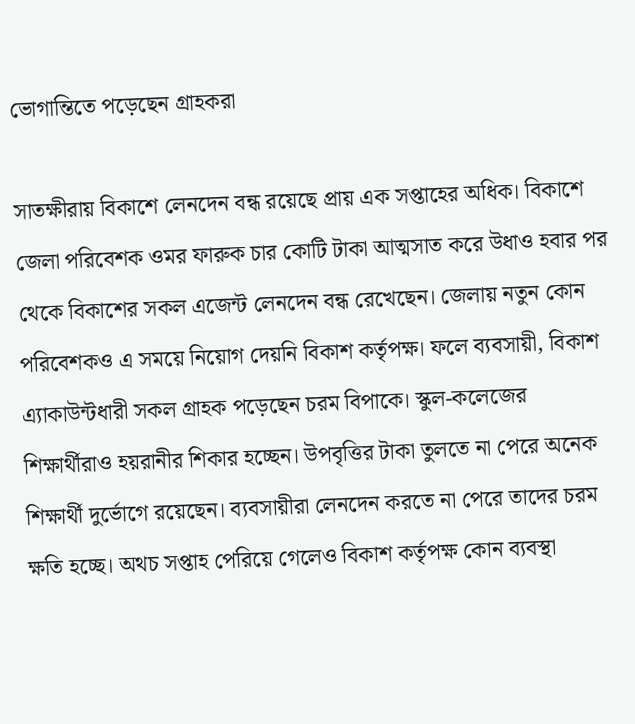ভোগান্তিতে পড়েছেন গ্রাহকরা

সাতক্ষীরায় বিকাশে লেনদেন বন্ধ রয়েছে প্রায় এক সপ্তাহের অধিক। বিকাশে জেলা পরিবেশক ওমর ফারুক চার কোটি টাকা আত্মসাত করে উধাও হবার পর থেকে বিকাশের সকল এজেন্ট লেনদেন বন্ধ রেখেছেন। জেলায় নতুন কোন পরিবেশকও এ সময়ে নিয়োগ দেয়নি বিকাশ কর্তৃপক্ষ। ফলে ব্যবসায়ী, বিকাশ এ্যাকাউন্টধারী সকল গ্রাহক পড়েছেন চরম বিপাকে। স্কুল-কলেজের শিক্ষার্থীরাও হয়রানীর শিকার হচ্ছেন। উপবৃত্তির টাকা তুলতে না পেরে অনেক শিক্ষার্থী দুর্ভোগে রয়েছেন। ব্যবসায়ীরা লেনদেন করতে না পেরে তাদের চরম ক্ষতি হচ্ছে। অথচ সপ্তাহ পেরিয়ে গেলেও বিকাশ কর্তৃপক্ষ কোন ব্যবস্থা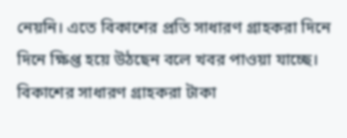নেয়নি। এতে বিকাশের প্রতি সাধারণ গ্রাহকরা দিনে দিনে ক্ষিপ্ত হয়ে উঠছেন বলে খবর পাওয়া যাচ্ছে। বিকাশের সাধারণ গ্রাহকরা টাকা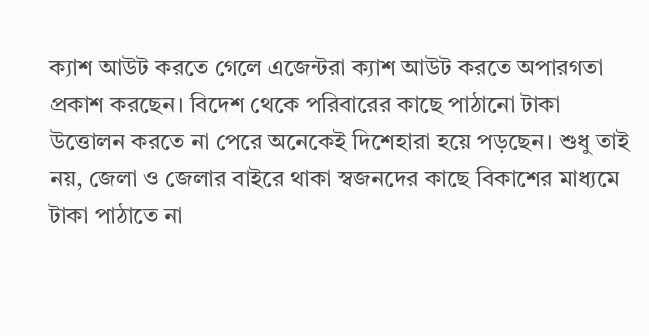ক্যাশ আউট করতে গেলে এজেন্টরা ক্যাশ আউট করতে অপারগতা প্রকাশ করছেন। বিদেশ থেকে পরিবারের কাছে পাঠানো টাকা উত্তোলন করতে না পেরে অনেকেই দিশেহারা হয়ে পড়ছেন। শুধু তাই নয়, জেলা ও জেলার বাইরে থাকা স্বজনদের কাছে বিকাশের মাধ্যমে টাকা পাঠাতে না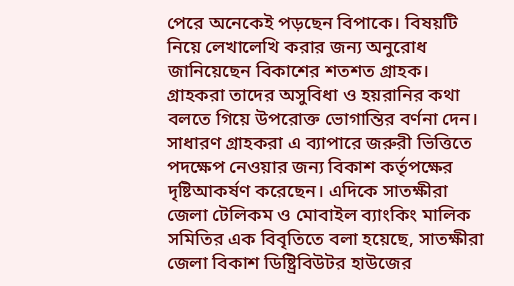পেরে অনেকেই পড়ছেন বিপাকে। বিষয়টি নিয়ে লেখালেখি করার জন্য অনুরোধ জানিয়েছেন বিকাশের শতশত গ্রাহক। গ্রাহকরা তাদের অসুবিধা ও হয়রানির কথা বলতে গিয়ে উপরোক্ত ভোগান্তির বর্ণনা দেন। সাধারণ গ্রাহকরা এ ব্যাপারে জরুরী ভিত্তিতে পদক্ষেপ নেওয়ার জন্য বিকাশ কর্তৃপক্ষের দৃষ্টিআকর্ষণ করেছেন। এদিকে সাতক্ষীরা জেলা টেলিকম ও মোবাইল ব্যাংকিং মালিক সমিতির এক বিবৃতিতে বলা হয়েছে, সাতক্ষীরা জেলা বিকাশ ডিষ্ট্রিবিউটর হাউজের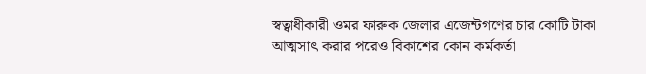স্বত্বাধীকারী ওমর ফারুক জেলার এজেন্টগণের চার কোটি টাকা আত্মসাৎ করার পরেও বিকাশের কোন কর্মকর্তা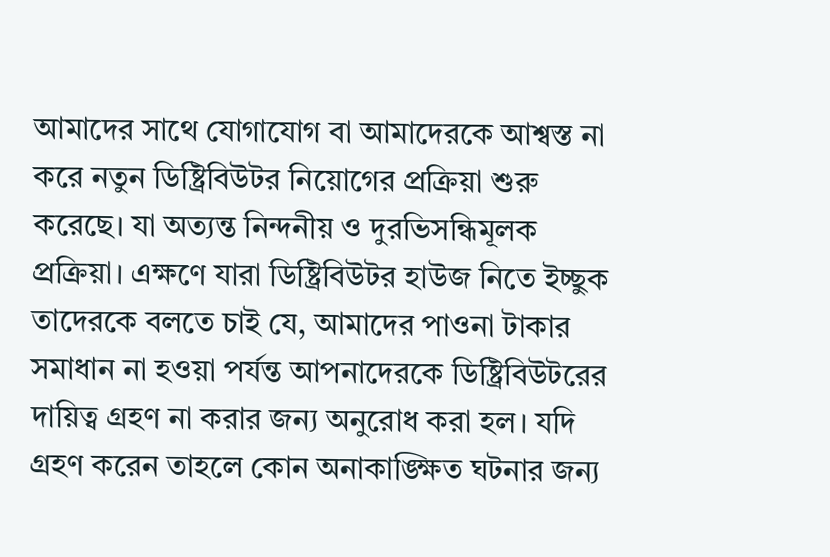আমাদের সাথে যোগাযোগ বা আমাদেরকে আশ্বস্ত না করে নতুন ডিষ্ট্রিবিউটর নিয়োগের প্রক্রিয়া শুরু করেছে। যা অত্যন্ত নিন্দনীয় ও দুরভিসন্ধিমূলক প্রক্রিয়া। এক্ষণে যারা ডিষ্ট্রিবিউটর হাউজ নিতে ইচ্ছুক তাদেরকে বলতে চাই যে, আমাদের পাওনা টাকার সমাধান না হওয়া পর্যন্ত আপনাদেরকে ডিষ্ট্রিবিউটরের দায়িত্ব গ্রহণ না করার জন্য অনুরোধ করা হল। যদি গ্রহণ করেন তাহলে কোন অনাকাঙ্ক্ষিত ঘটনার জন্য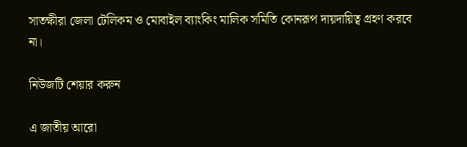সাতক্ষীরা জেলা টেলিকম ও মোবাইল ব্যাংকিং মালিক সমিতি কোনরূপ দায়দায়িত্ব গ্রহণ করবে না।

নিউজটি শেয়ার করুন

এ জাতীয় আরো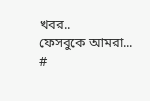খবর..
ফেসবুকে আমরা...
#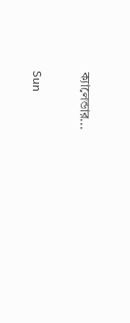ক্যালেন্ডার...

Sun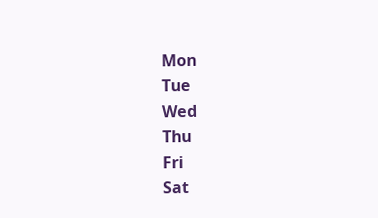Mon
Tue
Wed
Thu
Fri
Sat